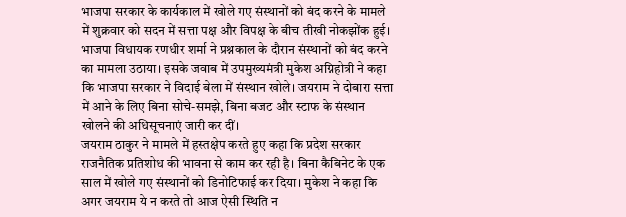भाजपा सरकार के कार्यकाल में खोले गए संस्थानों को बंद करने के मामले में शुक्रवार को सदन में सत्ता पक्ष और विपक्ष के बीच तीखी नोकझोंक हुई। भाजपा विधायक रणधीर शर्मा ने प्रश्नकाल के दौरान संस्थानों को बंद करने का मामला उठाया। इसके जवाब में उपमुख्यमंत्री मुकेश अग्निहोत्री ने कहा कि भाजपा सरकार ने विदाई बेला में संस्थान खोले। जयराम ने दोबारा सत्ता में आने के लिए बिना सोचे-समझे, बिना बजट और स्टाफ के संस्थान खोलने की अधिसूचनाएं जारी कर दीं।
जयराम ठाकुर ने मामले में हस्तक्षेप करते हुए कहा कि प्रदेश सरकार राजनैतिक प्रतिशोध की भावना से काम कर रही है। बिना कैबिनेट के एक साल में खोले गए संस्थानों को डिनोटिफाई कर दिया। मुकेश ने कहा कि अगर जयराम ये न करते तो आज ऐसी स्थिति न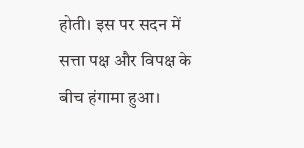होती। इस पर सदन में सत्ता पक्ष और विपक्ष के बीच हंगामा हुआ।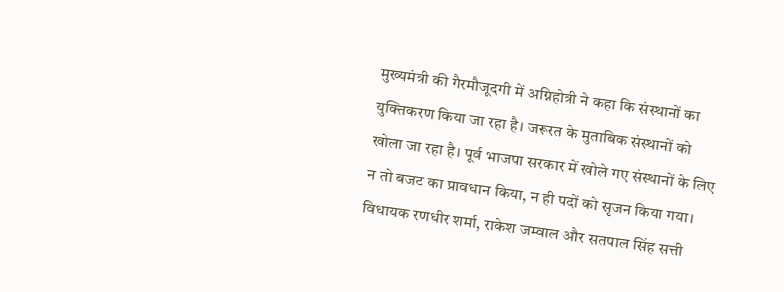मुख्यमंत्री की गैरमौजूदगी में अग्निहोत्री ने कहा कि संस्थानों का युक्तिकरण किया जा रहा है। जरूरत के मुताबिक संस्थानों को खोला जा रहा है। पूर्व भाजपा सरकार में खोले गए संस्थानों के लिए न तो बजट का प्रावधान किया, न ही पदों को सृजन किया गया।
विधायक रणधीर शर्मा, राकेश जम्वाल और सतपाल सिंह सत्ती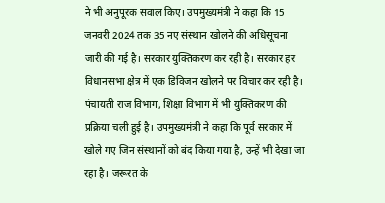ने भी अनुपूरक सवाल किए। उपमुख्यमंत्री ने कहा कि 15 जनवरी 2024 तक 35 नए संस्थान खोलने की अधिसूचना जारी की गई है। सरकार युक्तिकरण कर रही है। सरकार हर विधानसभा क्षेत्र में एक डिविजन खोलने पर विचार कर रही है। पंचायती राज विभाग, शिक्षा विभाग में भी युक्तिकरण की प्रक्रिया चली हुई है। उपमुख्यमंत्री ने कहा कि पूर्व सरकार में खोले गए जिन संस्थानों को बंद किया गया है, उन्हें भी देखा जा रहा है। जरूरत के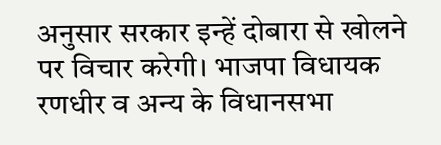अनुसार सरकार इन्हें दोबारा से खोलने पर विचार करेगी। भाजपा विधायक रणधीर व अन्य के विधानसभा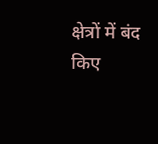क्षेत्रों में बंद किए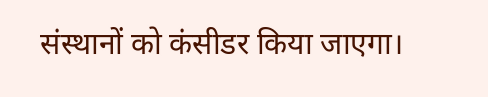संस्थानों को कंसीडर किया जाएगा।